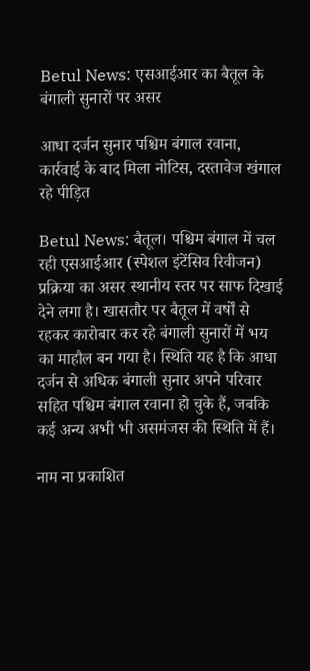Betul News: एसआईआर का बैतूल के बंगाली सुनारों पर असर

आधा दर्जन सुनार पश्चिम बंगाल रवाना, कार्रवाई के बाद मिला नोटिस, दस्तावेज खंगाल रहे पीड़ित

Betul News: बैतूल। पश्चिम बंगाल में चल रही एसआईआर (स्पेशल इंटेंसिव रिवीजन) प्रक्रिया का असर स्थानीय स्तर पर साफ दिखाई देने लगा है। खासतौर पर बैतूल में वर्षों से रहकर कारोबार कर रहे बंगाली सुनारों में भय का माहौल बन गया है। स्थिति यह है कि आधा दर्जन से अधिक बंगाली सुनार अपने परिवार सहित पश्चिम बंगाल रवाना हो चुके हैं, जबकि कई अन्य अभी भी असमंजस की स्थिति में हैं।

नाम ना प्रकाशित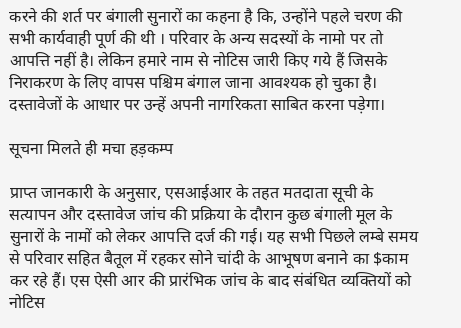करने की शर्त पर बंगाली सुनारों का कहना है कि, उन्होंने पहले चरण की सभी कार्यवाही पूर्ण की थी । परिवार के अन्य सदस्यों के नामो पर तो आपत्ति नहीं है। लेकिन हमारे नाम से नोटिस जारी किए गये हैं जिसके निराकरण के लिए वापस पश्चिम बंगाल जाना आवश्यक हो चुका है। दस्तावेजों के आधार पर उन्हें अपनी नागरिकता साबित करना पड़ेगा।

सूचना मिलते ही मचा हड़कम्प

प्राप्त जानकारी के अनुसार, एसआईआर के तहत मतदाता सूची के सत्यापन और दस्तावेज जांच की प्रक्रिया के दौरान कुछ बंगाली मूल के सुनारों के नामों को लेकर आपत्ति दर्ज की गई। यह सभी पिछले लम्बे समय से परिवार सहित बैतूल में रहकर सोने चांदी के आभूषण बनाने का $काम कर रहे हैं। एस ऐसी आर की प्रारंभिक जांच के बाद संबंधित व्यक्तियों को नोटिस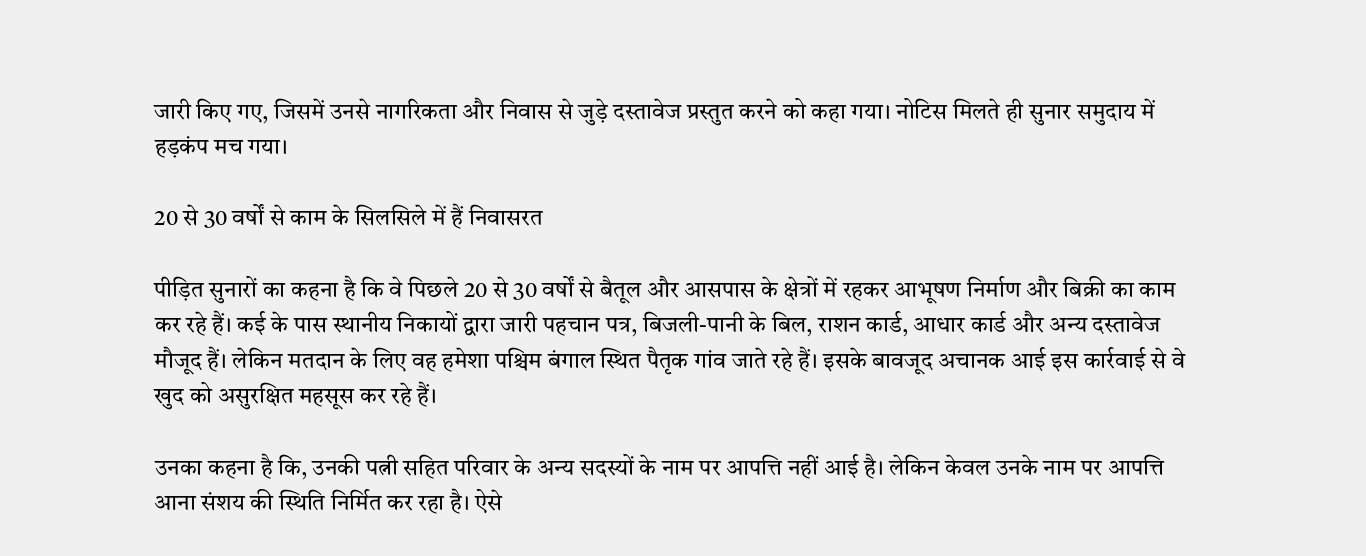जारी किए गए, जिसमें उनसे नागरिकता और निवास से जुड़े दस्तावेज प्रस्तुत करने को कहा गया। नोटिस मिलते ही सुनार समुदाय में हड़कंप मच गया।

20 से 30 वर्षों से काम के सिलसिले में हैं निवासरत

पीड़ित सुनारों का कहना है कि वे पिछले 20 से 30 वर्षों से बैतूल और आसपास के क्षेत्रों में रहकर आभूषण निर्माण और बिक्री का काम कर रहे हैं। कई के पास स्थानीय निकायों द्वारा जारी पहचान पत्र, बिजली-पानी के बिल, राशन कार्ड, आधार कार्ड और अन्य दस्तावेज मौजूद हैं। लेकिन मतदान के लिए वह हमेशा पश्चिम बंगाल स्थित पैतृक गांव जाते रहे हैं। इसके बावजूद अचानक आई इस कार्रवाई से वे खुद को असुरक्षित महसूस कर रहे हैं।

उनका कहना है कि, उनकी पत्नी सहित परिवार के अन्य सदस्यों के नाम पर आपत्ति नहीं आई है। लेकिन केवल उनके नाम पर आपत्ति आना संशय की स्थिति निर्मित कर रहा है। ऐसे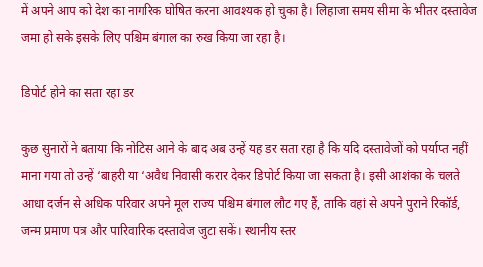में अपने आप को देश का नागरिक घोषित करना आवश्यक हो चुका है। लिहाजा समय सीमा के भीतर दस्तावेज जमा हो सके इसके लिए पश्चिम बंगाल का रुख किया जा रहा है।

डिपोर्ट होने का सता रहा डर

कुछ सुनारों ने बताया कि नोटिस आने के बाद अब उन्हें यह डर सता रहा है कि यदि दस्तावेजों को पर्याप्त नहीं माना गया तो उन्हें ‘बाहरी या ‘अवैध निवासी करार देकर डिपोर्ट किया जा सकता है। इसी आशंका के चलते आधा दर्जन से अधिक परिवार अपने मूल राज्य पश्चिम बंगाल लौट गए हैं, ताकि वहां से अपने पुराने रिकॉर्ड, जन्म प्रमाण पत्र और पारिवारिक दस्तावेज जुटा सकें। स्थानीय स्तर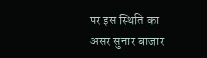पर इस स्थिति का असर सुनार बाजार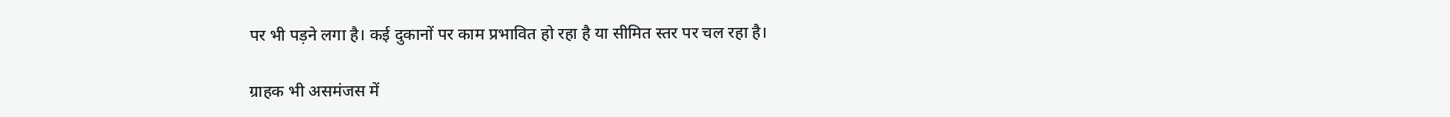पर भी पड़ने लगा है। कई दुकानों पर काम प्रभावित हो रहा है या सीमित स्तर पर चल रहा है।

ग्राहक भी असमंजस में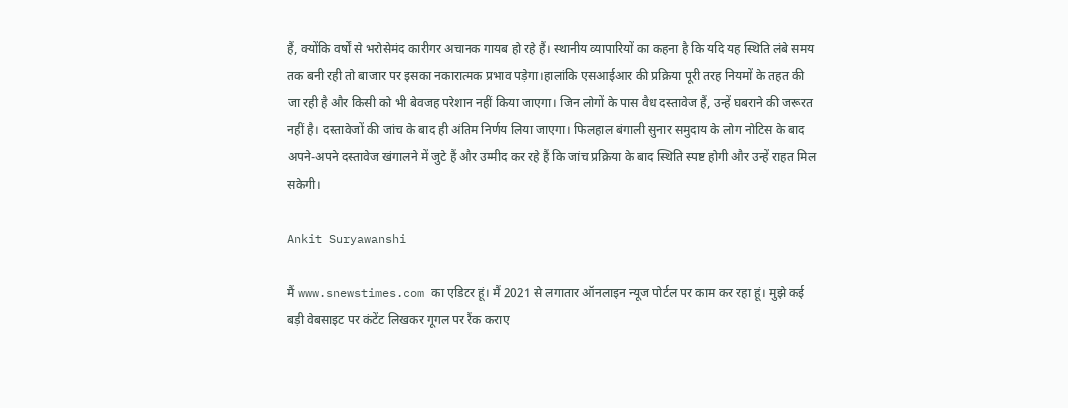हैं, क्योंकि वर्षों से भरोसेमंद कारीगर अचानक गायब हो रहे हैं। स्थानीय व्यापारियों का कहना है कि यदि यह स्थिति लंबे समय तक बनी रही तो बाजार पर इसका नकारात्मक प्रभाव पड़ेगा।हालांकि एसआईआर की प्रक्रिया पूरी तरह नियमों के तहत की जा रही है और किसी को भी बेवजह परेशान नहीं किया जाएगा। जिन लोगों के पास वैध दस्तावेज हैं, उन्हें घबराने की जरूरत नहीं है। दस्तावेजों की जांच के बाद ही अंतिम निर्णय लिया जाएगा। फिलहाल बंगाली सुनार समुदाय के लोग नोटिस के बाद अपने-अपने दस्तावेज खंगालने में जुटे हैं और उम्मीद कर रहे हैं कि जांच प्रक्रिया के बाद स्थिति स्पष्ट होगी और उन्हें राहत मिल सकेगी।

Ankit Suryawanshi

मैं www.snewstimes.com का एडिटर हूं। मैं 2021 से लगातार ऑनलाइन न्यूज पोर्टल पर काम कर रहा हूं। मुझे कई बड़ी वेबसाइट पर कंटेंट लिखकर गूगल पर रैंक कराए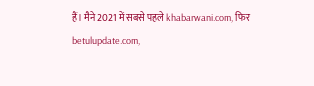हैं। मैने 2021 में सबसे पहले khabarwani.com, फिर betulupdate.com,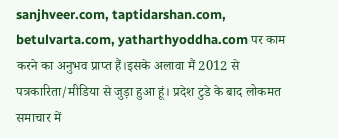sanjhveer.com, taptidarshan.com, betulvarta.com, yatharthyoddha.com पर काम करने का अनुभव प्राप्त हैं।इसके अलावा मैं 2012 से पत्रकारिता/मीडिया से जुड़ा हुआ हूं। प्रदेश टुडे के बाद लोकमत समाचार में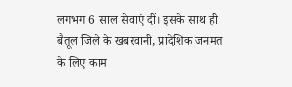लगभग 6 साल सेवाएं दीं। इसके साथ ही बैतूल जिले के खबरवानी, प्रादेशिक जनमत के लिए काम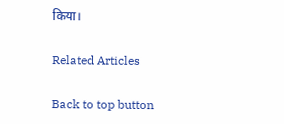किया।

Related Articles

Back to top button